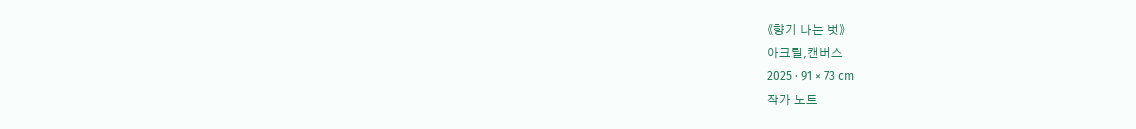《향기 나는 벗》
아크릴,캔버스
2025 · 91 × 73 cm
작가 노트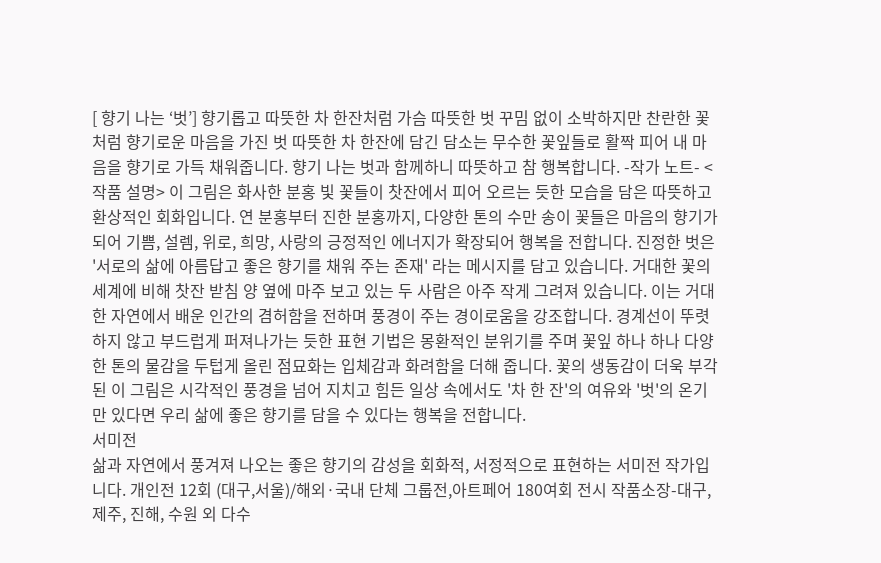[ 향기 나는 ‘벗’] 향기롭고 따뜻한 차 한잔처럼 가슴 따뜻한 벗 꾸밈 없이 소박하지만 찬란한 꽃처럼 향기로운 마음을 가진 벗 따뜻한 차 한잔에 담긴 담소는 무수한 꽃잎들로 활짝 피어 내 마음을 향기로 가득 채워줍니다. 향기 나는 벗과 함께하니 따뜻하고 참 행복합니다. -작가 노트- <작품 설명> 이 그림은 화사한 분홍 빛 꽃들이 찻잔에서 피어 오르는 듯한 모습을 담은 따뜻하고 환상적인 회화입니다. 연 분홍부터 진한 분홍까지, 다양한 톤의 수만 송이 꽃들은 마음의 향기가 되어 기쁨, 설렘, 위로, 희망, 사랑의 긍정적인 에너지가 확장되어 행복을 전합니다. 진정한 벗은 '서로의 삶에 아름답고 좋은 향기를 채워 주는 존재' 라는 메시지를 담고 있습니다. 거대한 꽃의 세계에 비해 찻잔 받침 양 옆에 마주 보고 있는 두 사람은 아주 작게 그려져 있습니다. 이는 거대한 자연에서 배운 인간의 겸허함을 전하며 풍경이 주는 경이로움을 강조합니다. 경계선이 뚜렷하지 않고 부드럽게 퍼져나가는 듯한 표현 기법은 몽환적인 분위기를 주며 꽃잎 하나 하나 다양한 톤의 물감을 두텁게 올린 점묘화는 입체감과 화려함을 더해 줍니다. 꽃의 생동감이 더욱 부각된 이 그림은 시각적인 풍경을 넘어 지치고 힘든 일상 속에서도 '차 한 잔'의 여유와 '벗'의 온기만 있다면 우리 삶에 좋은 향기를 담을 수 있다는 행복을 전합니다.
서미전
삶과 자연에서 풍겨져 나오는 좋은 향기의 감성을 회화적, 서정적으로 표현하는 서미전 작가입니다. 개인전 12회 (대구,서울)/해외·국내 단체 그룹전,아트페어 180여회 전시 작품소장-대구, 제주, 진해, 수원 외 다수